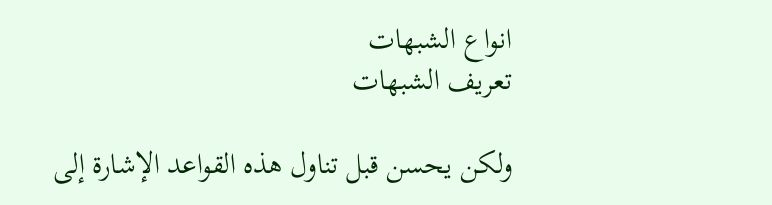انواع الشبهات
تعريف الشبهات

ولكن يحسن قبل تناول هذه القواعد الإشارة إلى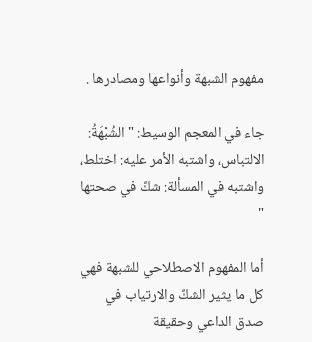مفهوم الشبهة وأنواعها ومصادرها .

جاء في المعجم الوسيط: "الشُبْهَةُ: الالتباس، واشتبه الأمر عليه: اختلط، واشتبه في المسألة: شكَّ في صحتها "

أما المفهوم الاصطلاحي للشبهة فهي كل ما يثير الشكَّ والارتياب في صدق الداعي وحقيقة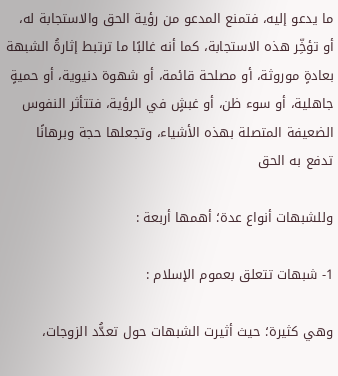ما يدعو إليه، فتمنع المدعو من رؤية الحق والاستجابة له، أو تؤخِّر هذه الاستجابة، كما أنه غالبًا ما ترتبط إثارةُ الشبهة بعادةٍ موروثة، أو مصلحة قائمة، أو شهوة دنيوية، أو حميةٍ جاهلية، أو سوء ظن، أو غبشٍ في الرؤية، فتتأثر النفوس الضعيفة المتصلة بهذه الأشياء، وتجعلها حجة وبرهانًا تدفع به الحق

وللشبهات أنواع عدة؛ أهمها أربعة :

1- شبهات تتعلق بعموم الإسلام :

وهي كثيرة؛ حيث أثيرت الشبهات حول تعدُّد الزوجات،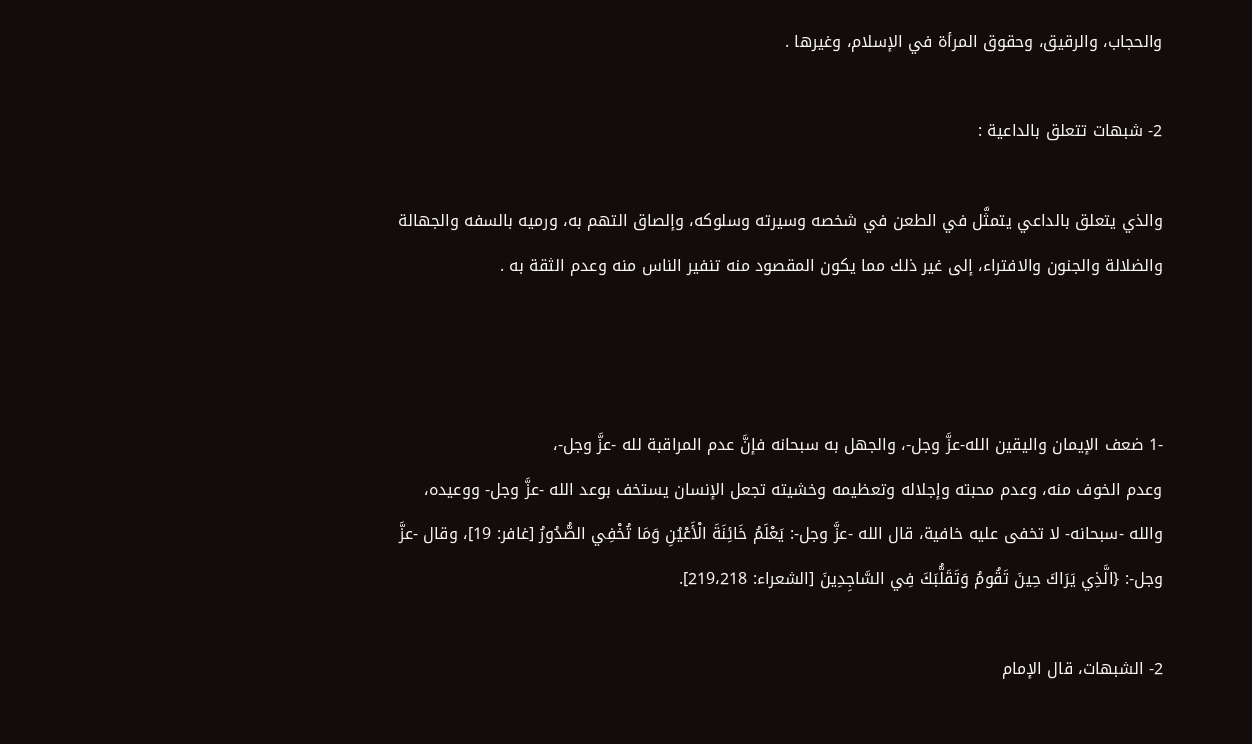والحجاب، والرقيق، وحقوق المرأة في الإسلام، وغيرها .

2- شبهات تتعلق بالداعية :

والذي يتعلق بالداعي يتمثَّل في الطعن في شخصه وسيرته وسلوكه، وإلصاق التهم به، ورميه بالسفه والجهالة والضلالة والجنون والافتراء، إلى غير ذلك مما يكون المقصود منه تنفير الناس منه وعدم الثقة به .



-1 ضعف الإيمان واليقين الله-عزَّ وجل-، والجهل به سبحانه فإنَّ عدم المراقبة لله -عزَّ وجل-،
وعدم الخوف منه، وعدم محبته وإجلاله وتعظيمه وخشيته تجعل الإنسان يستخف بوعد الله -عزَّ وجل- ووعيده،
والله -سبحانه- لا تخفى عليه خافية، قال الله -عزَّ وجل-: يَعْلَمُ خَائِنَةَ الْأَعْيُنِ وَمَا تُخْفِي الصُّدُورُ [غافر: 19]، وقال -عزَّ وجل-: {الَّذِي يَرَاكَ حِينَ تَقُومُ وَتَقَلُّبَكَ فِي السَّاجِدِينَ [الشعراء: 219،218].

2- الشبهات، قال الإمام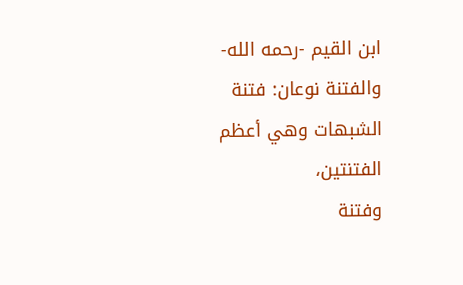ابن القيم -رحمه الله- والفتنة نوعان: فتنة الشبهات وهي أعظم الفتنتين،
وفتنة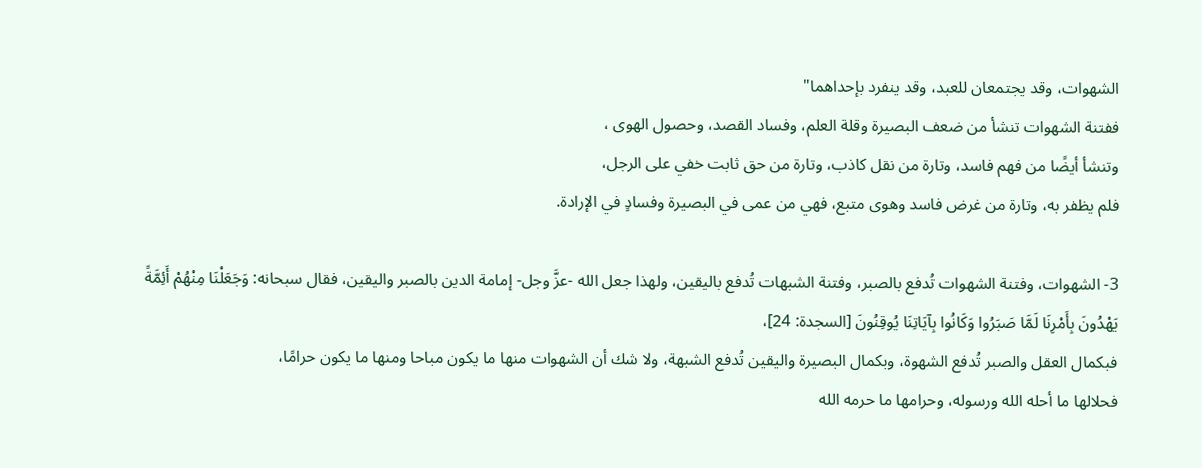الشهوات، وقد يجتمعان للعبد، وقد ينفرد بإحداهما"
ففتنة الشهوات تنشأ من ضعف البصيرة وقلة العلم، وفساد القصد، وحصول الهوى ،
وتنشأ أيضًا من فهم فاسد، وتارة من نقل كاذب، وتارة من حق ثابت خفي على الرجل،
فلم يظفر به، وتارة من غرض فاسد وهوى متبع، فهي من عمى في البصيرة وفسادٍ في الإرادة.

3- الشهوات، وفتنة الشهوات تُدفع بالصبر، وفتنة الشبهات تُدفع باليقين، ولهذا جعل الله -عزَّ وجل- إمامة الدين بالصبر واليقين، فقال سبحانه: وَجَعَلْنَا مِنْهُمْ أَئِمَّةً يَهْدُونَ بِأَمْرِنَا لَمَّا صَبَرُوا وَكَانُوا بِآيَاتِنَا يُوقِنُونَ [السجدة: 24]،
فبكمال العقل والصبر تُدفع الشهوة، وبكمال البصيرة واليقين تُدفع الشبهة، ولا شك أن الشهوات منها ما يكون مباحا ومنها ما يكون حرامًا،
فحلالها ما أحله الله ورسوله، وحرامها ما حرمه الله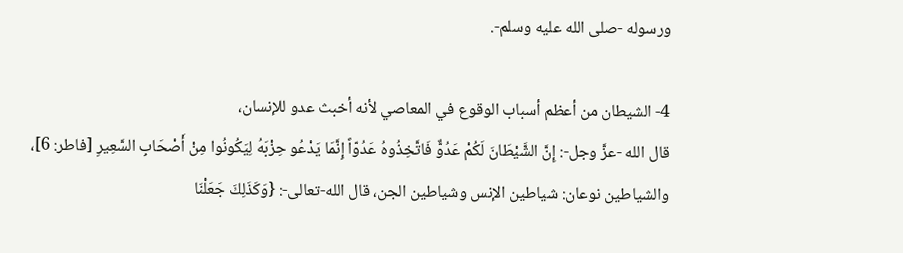ورسوله -صلى الله عليه وسلم-.

4- الشيطان من أعظم أسباب الوقوع في المعاصي لأنه أخبث عدو للإنسان،
قال الله -عزَّ وجل-: إِنَّ الشَّيْطَانَ لَكُمْ عَدُوٌّ فَاتَّخِذُوهُ عَدُوّاً إِنَّمَا يَدْعُو حِزْبَهُ لِيَكُونُوا مِنْ أَصْحَابِ السَّعِيرِ [فاطر: 6]،
والشياطين نوعان: شياطين الإنس وشياطين الجن، قال الله-تعالى-: {وَكَذَلِكَ جَعَلْنَا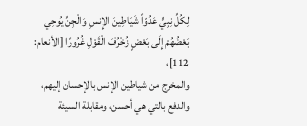لِكُلِّ نِبِيٍّ عَدُوّاً شَيَاطِينَ الإِنسِ وَالْجِنِّ يُوحِي بَعْضُهُمْ إِلَى بَعْضٍ زُخْرُفَ الْقَوْلِ غُرُورًا [الأنعام: 112]،
والمخرج من شياطين الإنس بالإحسان إليهم، والدفع بالتي هي أحسن، ومقابلة السيئة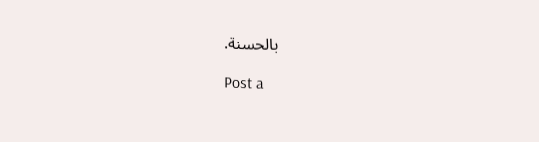بالحسنة.

Post a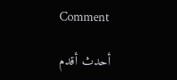Comment

أحدث أقدم